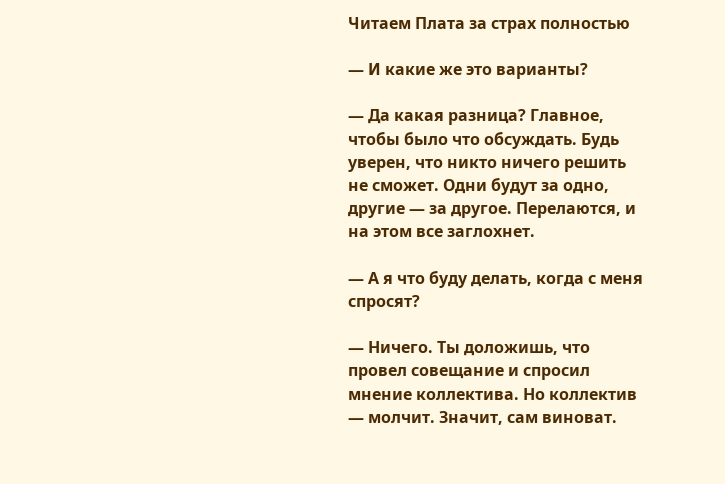Читаем Плата за страх полностью

— И какие же это варианты?

— Да какая разница? Главное, чтобы было что обсуждать. Будь уверен, что никто ничего решить не сможет. Одни будут за одно, другие — за другое. Перелаются, и на этом все заглохнет.

— А я что буду делать, когда с меня спросят?

— Ничего. Ты доложишь, что провел совещание и спросил мнение коллектива. Но коллектив — молчит. Значит, сам виноват.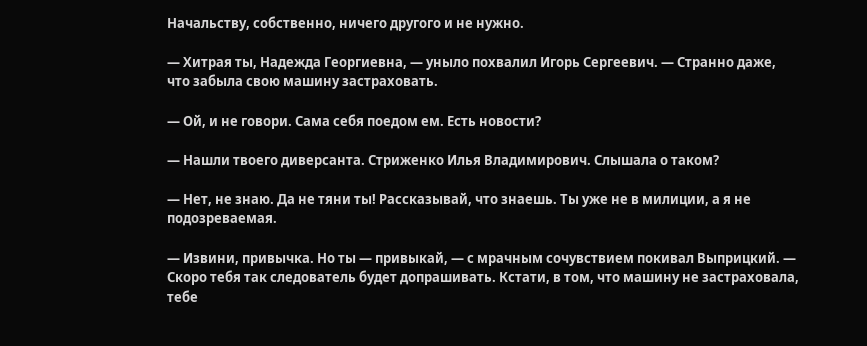Начальству, собственно, ничего другого и не нужно.

— Хитрая ты, Надежда Георгиевна, — уныло похвалил Игорь Сергеевич. — Странно даже, что забыла свою машину застраховать.

— Ой, и не говори. Сама себя поедом ем. Есть новости?

— Нашли твоего диверсанта. Стриженко Илья Владимирович. Слышала о таком?

— Нет, не знаю. Да не тяни ты! Рассказывай, что знаешь. Ты уже не в милиции, а я не подозреваемая.

— Извини, привычка. Но ты — привыкай, — с мрачным сочувствием покивал Выприцкий. — Скоро тебя так следователь будет допрашивать. Кстати, в том, что машину не застраховала, тебе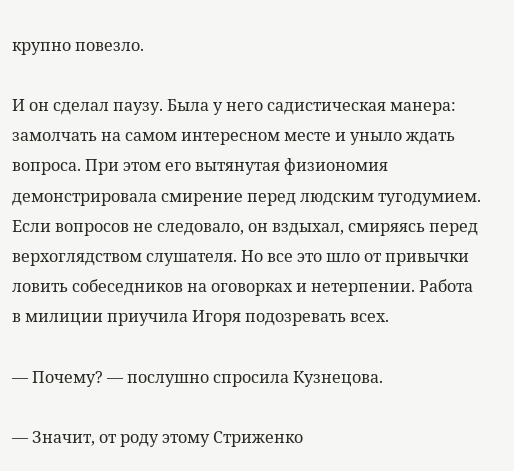крупно повезло.

И он сделал паузу. Была у него садистическая манера: замолчать на самом интересном месте и уныло ждать вопроса. При этом его вытянутая физиономия демонстрировала смирение перед людским тугодумием. Если вопросов не следовало, он вздыхал, смиряясь перед верхоглядством слушателя. Но все это шло от привычки ловить собеседников на оговорках и нетерпении. Работа в милиции приучила Игоря подозревать всех.

— Почему? — послушно спросила Кузнецова.

— Значит, от роду этому Стриженко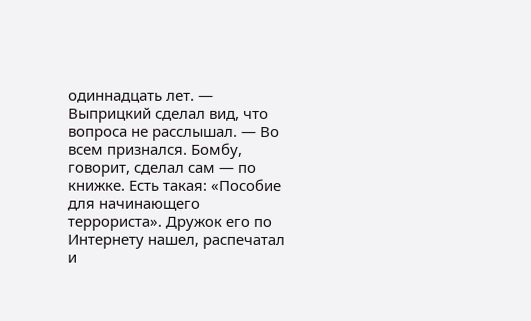одиннадцать лет. — Выприцкий сделал вид, что вопроса не расслышал. — Во всем признался. Бомбу, говорит, сделал сам — по книжке. Есть такая: «Пособие для начинающего террориста». Дружок его по Интернету нашел, распечатал и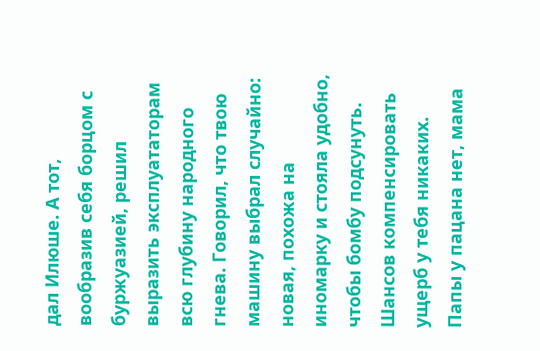дал Илюше. А тот, вообразив себя борцом с буржуазией, решил выразить эксплуататорам всю глубину народного гнева. Говорил, что твою машину выбрал случайно: новая, похожа на иномарку и стояла удобно, чтобы бомбу подсунуть. Шансов компенсировать ущерб у тебя никаких. Папы у пацана нет, мама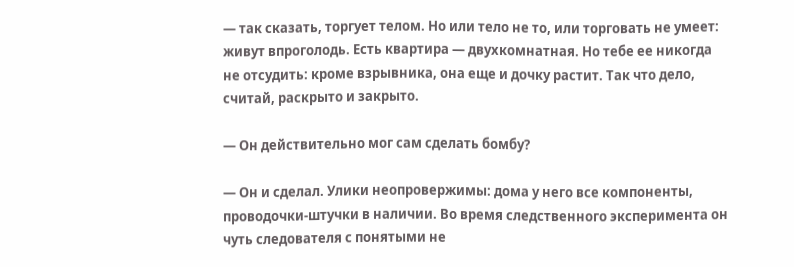— так сказать, торгует телом. Но или тело не то, или торговать не умеет: живут впроголодь. Есть квартира — двухкомнатная. Но тебе ее никогда не отсудить: кроме взрывника, она еще и дочку растит. Так что дело, считай, раскрыто и закрыто.

— Он действительно мог сам сделать бомбу?

— Он и сделал. Улики неопровержимы: дома у него все компоненты, проводочки-штучки в наличии. Во время следственного эксперимента он чуть следователя с понятыми не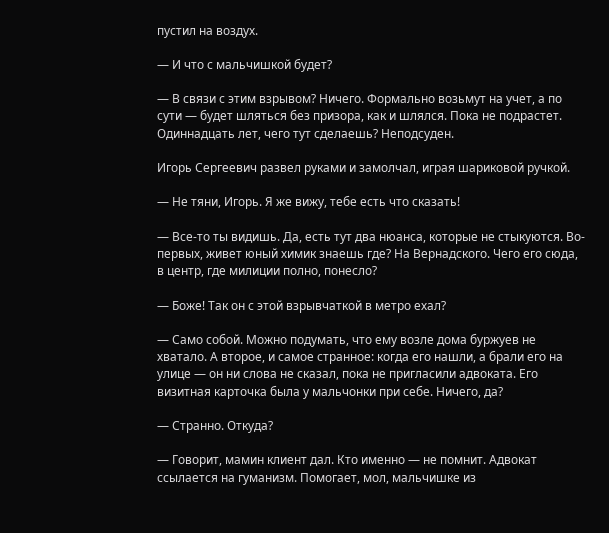пустил на воздух.

— И что с мальчишкой будет?

— В связи с этим взрывом? Ничего. Формально возьмут на учет, а по сути — будет шляться без призора, как и шлялся. Пока не подрастет. Одиннадцать лет, чего тут сделаешь? Неподсуден.

Игорь Сергеевич развел руками и замолчал, играя шариковой ручкой.

— Не тяни, Игорь. Я же вижу, тебе есть что сказать!

— Все-то ты видишь. Да, есть тут два нюанса, которые не стыкуются. Во-первых, живет юный химик знаешь где? На Вернадского. Чего его сюда, в центр, где милиции полно, понесло?

— Боже! Так он с этой взрывчаткой в метро ехал?

— Само собой. Можно подумать, что ему возле дома буржуев не хватало. А второе, и самое странное: когда его нашли, а брали его на улице — он ни слова не сказал, пока не пригласили адвоката. Его визитная карточка была у мальчонки при себе. Ничего, да?

— Странно. Откуда?

— Говорит, мамин клиент дал. Кто именно — не помнит. Адвокат ссылается на гуманизм. Помогает, мол, мальчишке из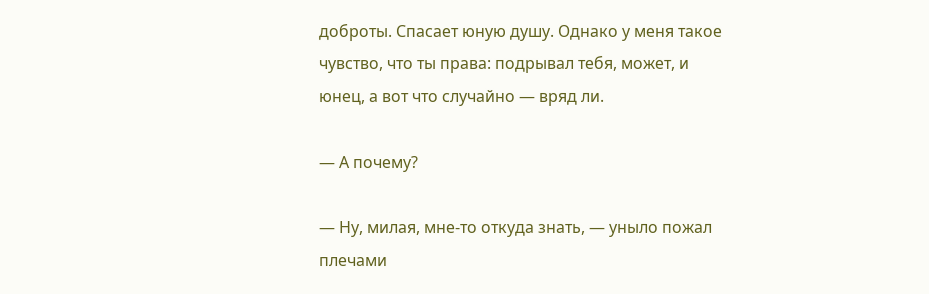доброты. Спасает юную душу. Однако у меня такое чувство, что ты права: подрывал тебя, может, и юнец, а вот что случайно — вряд ли.

— А почему?

— Ну, милая, мне-то откуда знать, — уныло пожал плечами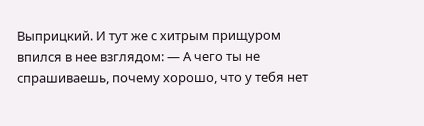Выприцкий. И тут же с хитрым прищуром впился в нее взглядом: — А чего ты не спрашиваешь, почему хорошо, что у тебя нет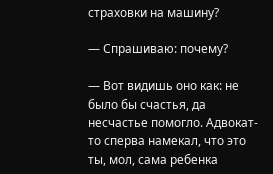страховки на машину?

— Спрашиваю: почему?

— Вот видишь оно как: не было бы счастья, да несчастье помогло. Адвокат-то сперва намекал, что это ты, мол, сама ребенка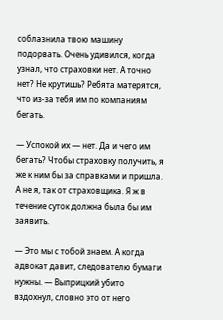соблазнила твою машину подорвать. Очень удивился, когда узнал, что страховки нет. А точно нет? Не крутишь? Ребята матерятся, что из-за тебя им по компаниям бегать.

— Успокой их — нет. Да и чего им бегать? Чтобы страховку получить, я же к ним бы за справками и пришла. А не я, так от страховщика. Я ж в течение суток должна была бы им заявить.

— Это мы с тобой знаем. А когда адвокат давит, следователю бумаги нужны. — Выприцкий убито вздохнул, словно это от него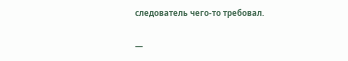следователь чего-то требовал.

—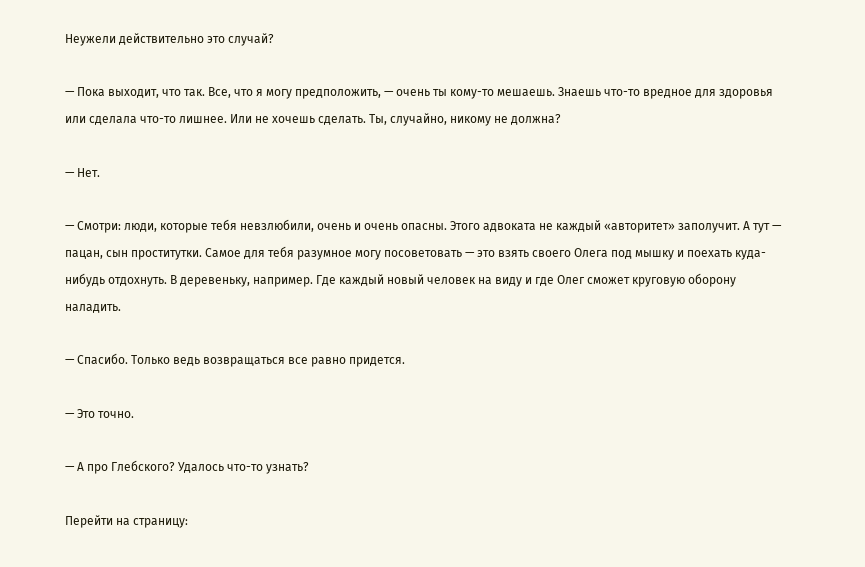Неужели действительно это случай?

— Пока выходит, что так. Все, что я могу предположить, — очень ты кому-то мешаешь. Знаешь что-то вредное для здоровья или сделала что-то лишнее. Или не хочешь сделать. Ты, случайно, никому не должна?

— Нет.

— Смотри: люди, которые тебя невзлюбили, очень и очень опасны. Этого адвоката не каждый «авторитет» заполучит. А тут — пацан, сын проститутки. Самое для тебя разумное могу посоветовать — это взять своего Олега под мышку и поехать куда-нибудь отдохнуть. В деревеньку, например. Где каждый новый человек на виду и где Олег сможет круговую оборону наладить.

— Спасибо. Только ведь возвращаться все равно придется.

— Это точно.

— А про Глебского? Удалось что-то узнать?

Перейти на страницу: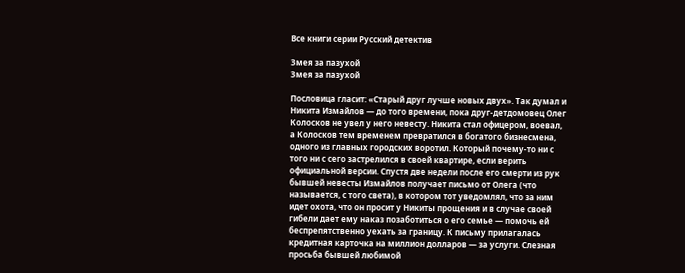Все книги серии Русский детектив

Змея за пазухой
Змея за пазухой

Пословица гласит: «Старый друг лучше новых двух». Так думал и Никита Измайлов — до того времени, пока друг-детдомовец Олег Колосков не увел у него невесту. Никита стал офицером, воевал, а Колосков тем временем превратился в богатого бизнесмена, одного из главных городских воротил. Который почему-то ни с того ни с сего застрелился в своей квартире, если верить официальной версии. Спустя две недели после его смерти из рук бывшей невесты Измайлов получает письмо от Олега (что называется, с того света), в котором тот уведомлял, что за ним идет охота, что он просит у Никиты прощения и в случае своей гибели дает ему наказ позаботиться о его семье — помочь ей беспрепятственно уехать за границу. К письму прилагалась кредитная карточка на миллион долларов — за услуги. Слезная просьба бывшей любимой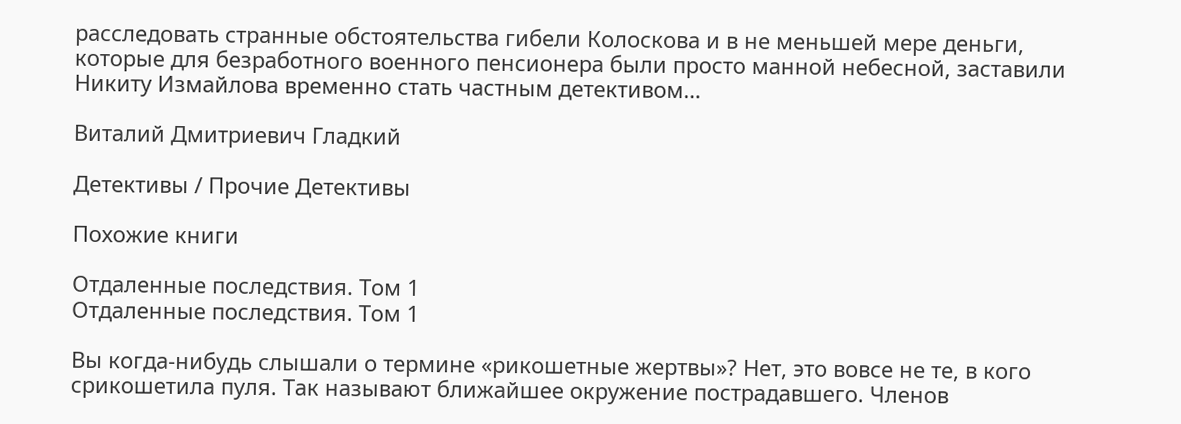расследовать странные обстоятельства гибели Колоскова и в не меньшей мере деньги, которые для безработного военного пенсионера были просто манной небесной, заставили Никиту Измайлова временно стать частным детективом…

Виталий Дмитриевич Гладкий

Детективы / Прочие Детективы

Похожие книги

Отдаленные последствия. Том 1
Отдаленные последствия. Том 1

Вы когда-нибудь слышали о термине «рикошетные жертвы»? Нет, это вовсе не те, в кого срикошетила пуля. Так называют ближайшее окружение пострадавшего. Членов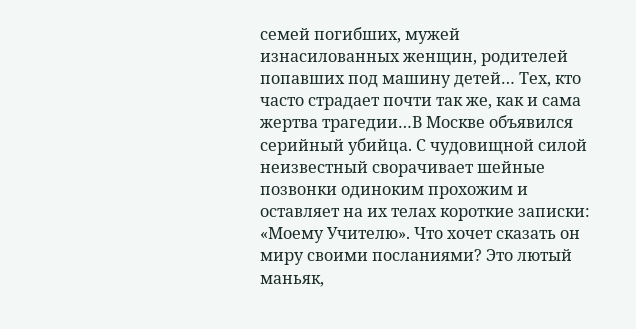семей погибших, мужей изнасилованных женщин, родителей попавших под машину детей… Тех, кто часто страдает почти так же, как и сама жертва трагедии…В Москве объявился серийный убийца. С чудовищной силой неизвестный сворачивает шейные позвонки одиноким прохожим и оставляет на их телах короткие записки: «Моему Учителю». Что хочет сказать он миру своими посланиями? Это лютый маньяк,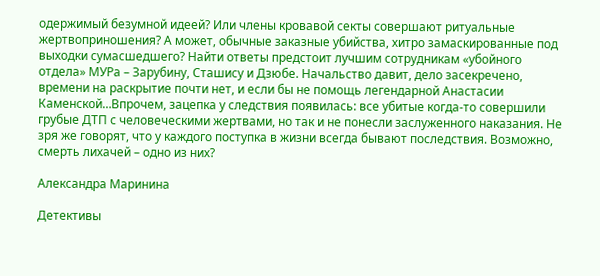одержимый безумной идеей? Или члены кровавой секты совершают ритуальные жертвоприношения? А может, обычные заказные убийства, хитро замаскированные под выходки сумасшедшего? Найти ответы предстоит лучшим сотрудникам «убойного отдела» МУРа – Зарубину, Сташису и Дзюбе. Начальство давит, дело засекречено, времени на раскрытие почти нет, и если бы не помощь легендарной Анастасии Каменской…Впрочем, зацепка у следствия появилась: все убитые когда-то совершили грубые ДТП с человеческими жертвами, но так и не понесли заслуженного наказания. Не зря же говорят, что у каждого поступка в жизни всегда бывают последствия. Возможно, смерть лихачей – одно из них?

Александра Маринина

Детективы